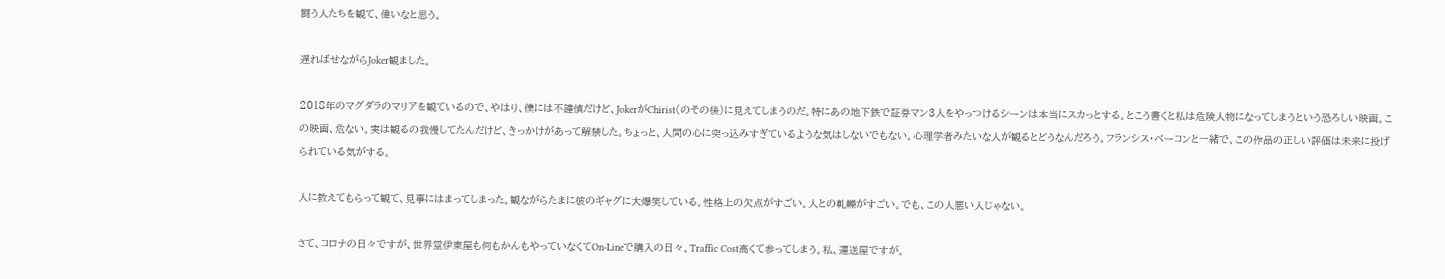闘う人たちを観て、偉いなと思う。

遅ればせながらJoker観ました。

2018年のマグダラのマリアを観ているので、やはり、僕には不謹慎だけど、JokerがChirist(のその後)に見えてしまうのだ。特にあの地下鉄で証券マン3人をやっつけるシーンは本当にスカっとする。とこう書くと私は危険人物になってしまうという恐ろしい映画。この映画、危ない。実は観るの我慢してたんだけど、きっかけがあって解禁した。ちょっと、人間の心に突っ込みすぎているような気はしないでもない。心理学者みたいな人が観るとどうなんだろう。フランシス・ベーコンと一緒で、この作品の正しい評価は未来に投げられている気がする。

人に教えてもらって観て、見事にはまってしまった。観ながらたまに彼のギャグに大爆笑している。性格上の欠点がすごい。人との軋轢がすごい。でも、この人悪い人じゃない。

さて、コロナの日々ですが、世界堂伊東屋も何もかんもやっていなくてOn-Lineで購入の日々。Traffic Cost高くて参ってしまう。私、運送屋ですが。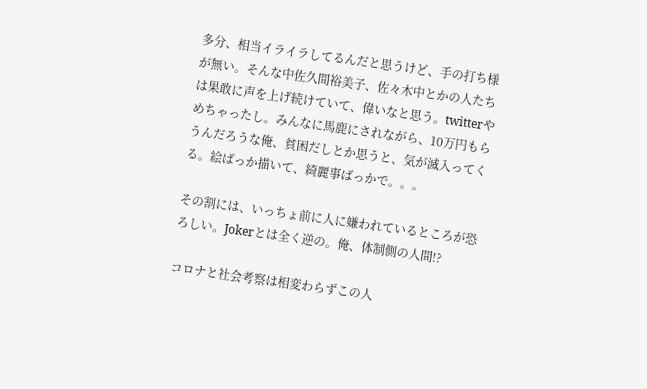多分、相当イライラしてるんだと思うけど、手の打ち様が無い。そんな中佐久間裕美子、佐々木中とかの人たちは果敢に声を上げ続けていて、偉いなと思う。twitterやめちゃったし。みんなに馬鹿にされながら、10万円もらうんだろうな俺、貧困だしとか思うと、気が滅入ってくる。絵ばっか描いて、綺麗事ばっかで。。。

その割には、いっちょ前に人に嫌われているところが恐ろしい。Jokerとは全く逆の。俺、体制側の人間!?

コロナと社会考察は相変わらずこの人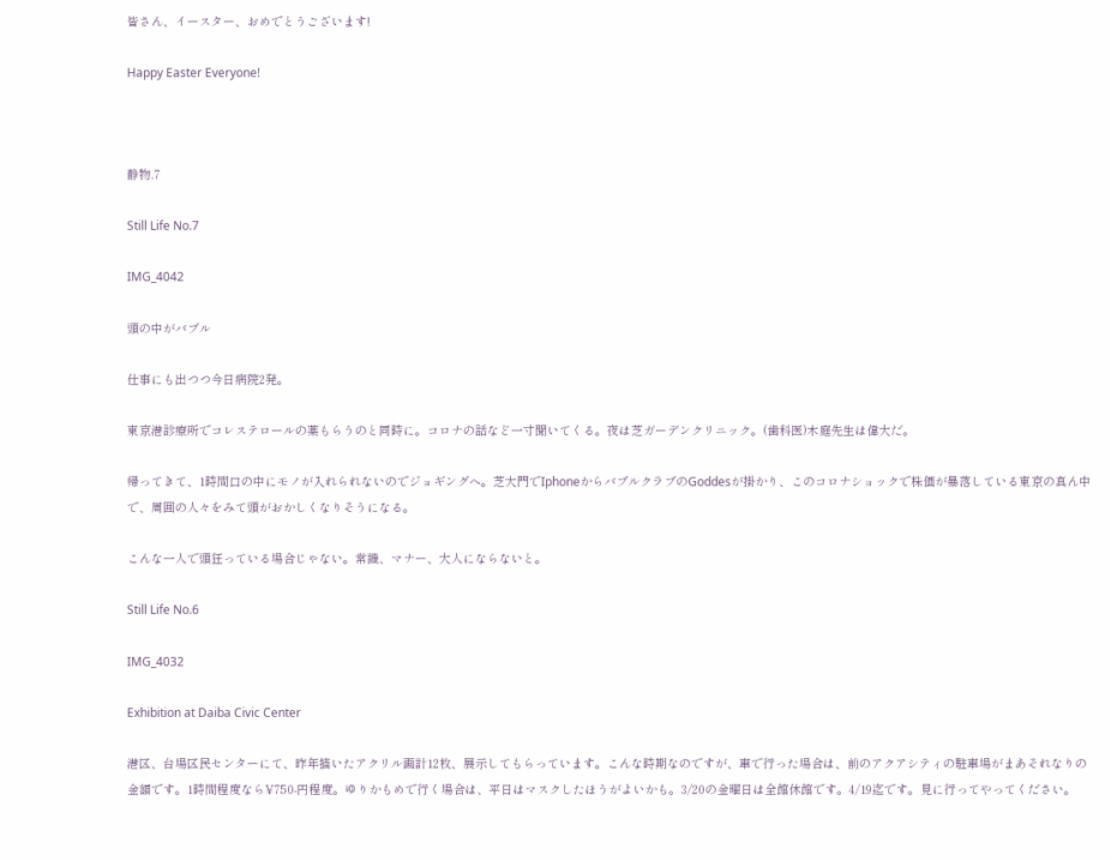皆さん、イースター、おめでとうございます!

Happy Easter Everyone!



静物.7

Still Life No.7

IMG_4042

頭の中がバブル

仕事にも出つつ今日病院2発。

東京港診療所でコレステロールの薬もらうのと同時に。コロナの話など一寸聞いてくる。夜は芝ガーデンクリニック。(歯科医)木庭先生は偉大だ。

帰ってきて、1時間口の中にモノが入れられないのでジョギングへ。芝大門でIphoneからバブルクラブのGoddesが掛かり、このコロナショックで株価が暴落している東京の真ん中で、周囲の人々をみて頭がおかしくなりそうになる。

こんな一人で頭狂っている場合じゃない。常識、マナー、大人にならないと。

Still Life No.6

IMG_4032

Exhibition at Daiba Civic Center

港区、台場区民センターにて、昨年描いたアクリル画計12枚、展示してもらっています。こんな時期なのですが、車で行った場合は、前のアクアシティの駐車場がまあそれなりの金額です。1時間程度なら¥750-円程度。ゆりかもめで行く場合は、平日はマスクしたほうがよいかも。3/20の金曜日は全館休館です。4/19迄です。見に行ってやってください。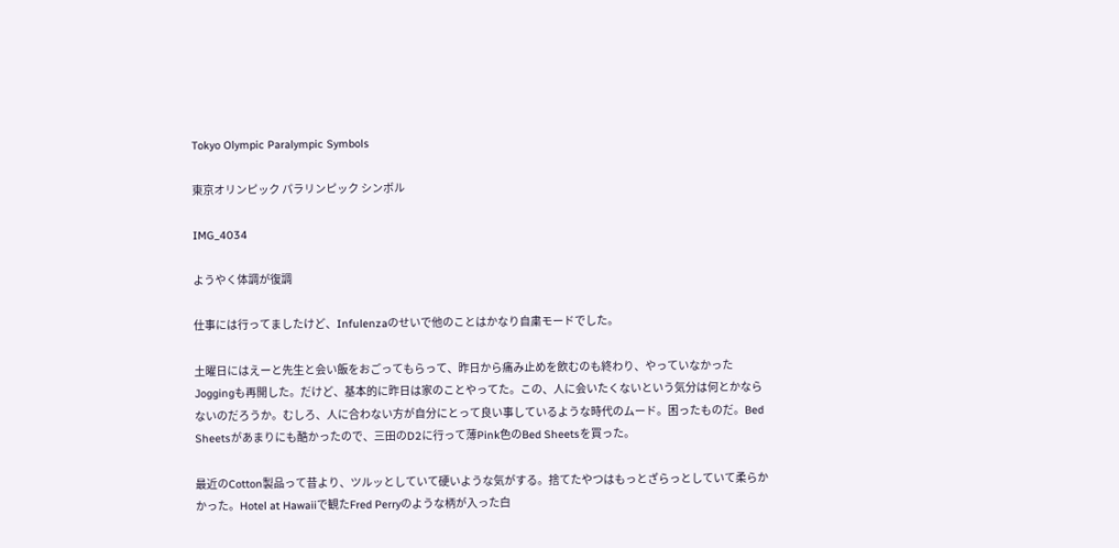Tokyo Olympic Paralympic Symbols

東京オリンピック パラリンピック シンボル

IMG_4034

ようやく体調が復調

仕事には行ってましたけど、Infulenzaのせいで他のことはかなり自粛モードでした。

土曜日にはえーと先生と会い飯をおごってもらって、昨日から痛み止めを飲むのも終わり、やっていなかったJoggingも再開した。だけど、基本的に昨日は家のことやってた。この、人に会いたくないという気分は何とかならないのだろうか。むしろ、人に合わない方が自分にとって良い事しているような時代のムード。困ったものだ。Bed Sheetsがあまりにも酷かったので、三田のD2に行って薄Pink色のBed Sheetsを買った。

最近のCotton製品って昔より、ツルッとしていて硬いような気がする。捨てたやつはもっとざらっとしていて柔らかかった。Hotel at Hawaiiで観たFred Perryのような柄が入った白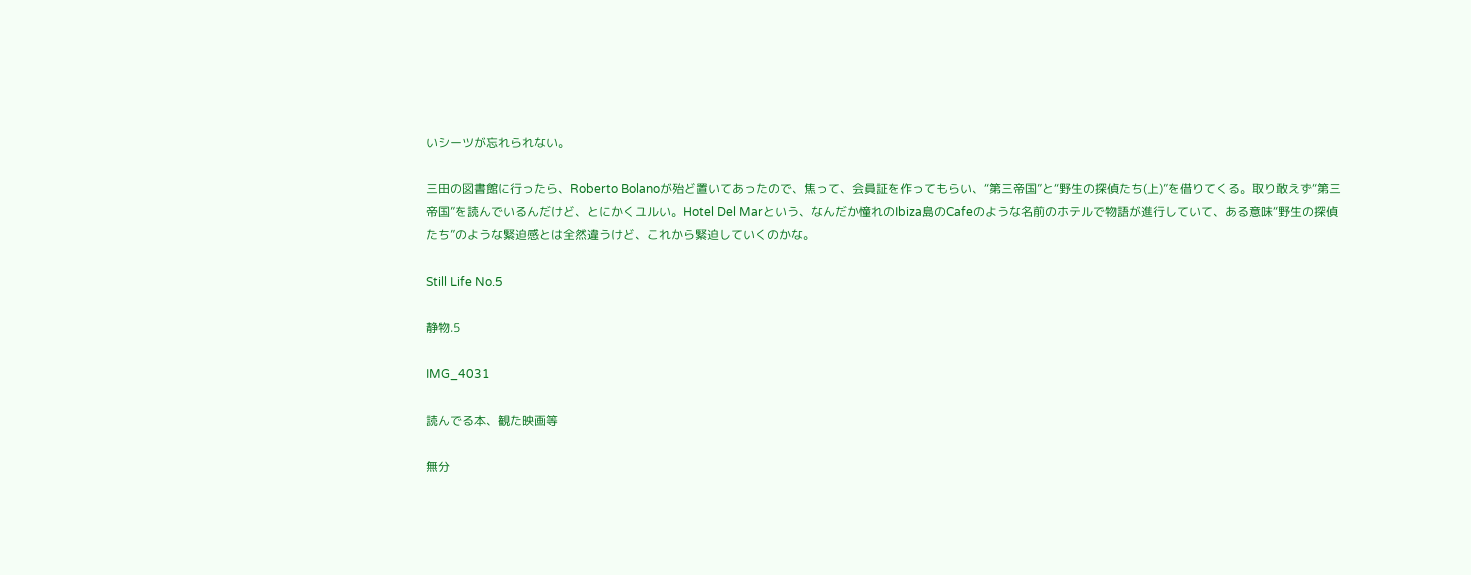いシーツが忘れられない。

三田の図書館に行ったら、Roberto Bolanoが殆ど置いてあったので、焦って、会員証を作ってもらい、“第三帝国”と“野生の探偵たち(上)”を借りてくる。取り敢えず“第三帝国”を読んでいるんだけど、とにかくユルい。Hotel Del Marという、なんだか憧れのIbiza島のCafeのような名前のホテルで物語が進行していて、ある意味“野生の探偵たち”のような緊迫感とは全然違うけど、これから緊迫していくのかな。

Still Life No.5

静物.5

IMG_4031

読んでる本、観た映画等

無分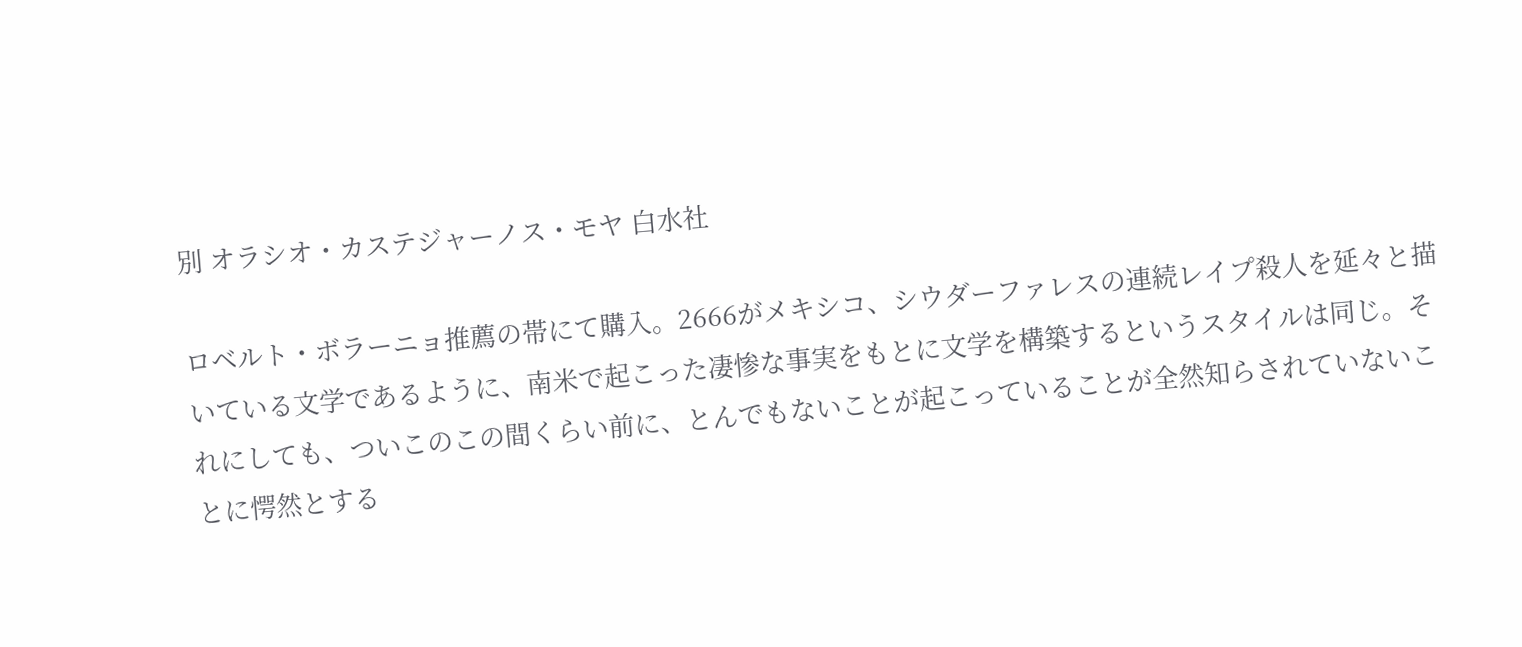別 オラシオ・カステジャーノス・モヤ 白水社

ロベルト・ボラーニョ推薦の帯にて購入。2666がメキシコ、シウダーファレスの連続レイプ殺人を延々と描いている文学であるように、南米で起こった凄惨な事実をもとに文学を構築するというスタイルは同じ。それにしても、ついこのこの間くらい前に、とんでもないことが起こっていることが全然知らされていないことに愕然とする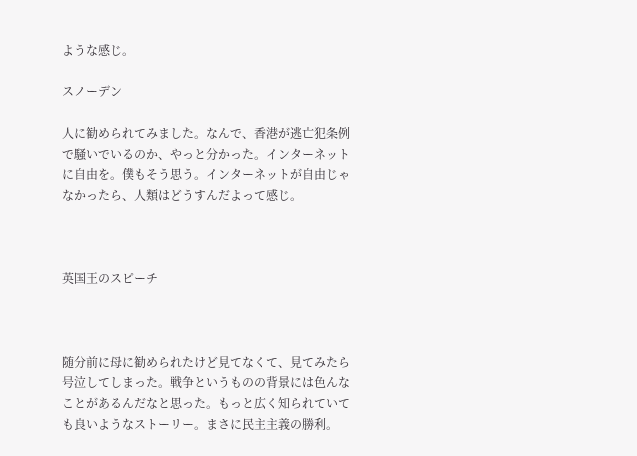ような感じ。

スノーデン

人に勧められてみました。なんで、香港が逃亡犯条例で騒いでいるのか、やっと分かった。インターネットに自由を。僕もそう思う。インターネットが自由じゃなかったら、人類はどうすんだよって感じ。



英国王のスピーチ



随分前に母に勧められたけど見てなくて、見てみたら号泣してしまった。戦争というものの背景には色んなことがあるんだなと思った。もっと広く知られていても良いようなストーリー。まさに民主主義の勝利。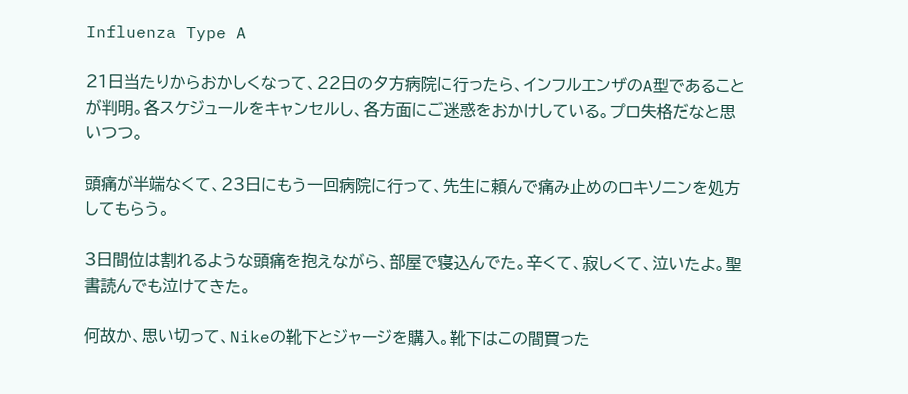Influenza Type A

21日当たりからおかしくなって、22日の夕方病院に行ったら、インフルエンザのA型であることが判明。各スケジュールをキャンセルし、各方面にご迷惑をおかけしている。プロ失格だなと思いつつ。

頭痛が半端なくて、23日にもう一回病院に行って、先生に頼んで痛み止めのロキソニンを処方してもらう。

3日間位は割れるような頭痛を抱えながら、部屋で寝込んでた。辛くて、寂しくて、泣いたよ。聖書読んでも泣けてきた。

何故か、思い切って、Nikeの靴下とジャージを購入。靴下はこの間買った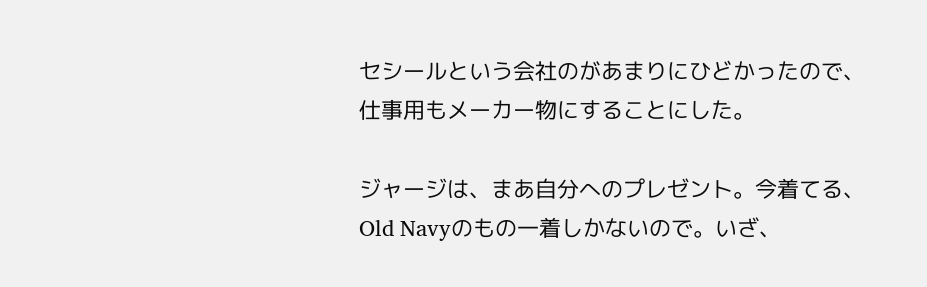セシールという会社のがあまりにひどかったので、仕事用もメーカー物にすることにした。

ジャージは、まあ自分へのプレゼント。今着てる、Old Navyのもの一着しかないので。いざ、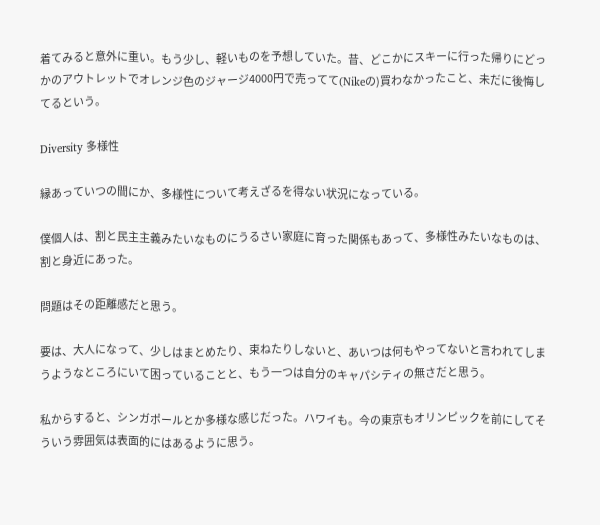着てみると意外に重い。もう少し、軽いものを予想していた。昔、どこかにスキーに行った帰りにどっかのアウトレットでオレンジ色のジャージ4000円で売ってて(Nikeの)買わなかったこと、未だに後悔してるという。

Diversity 多様性

縁あっていつの間にか、多様性について考えざるを得ない状況になっている。

僕個人は、割と民主主義みたいなものにうるさい家庭に育った関係もあって、多様性みたいなものは、割と身近にあった。

問題はその距離感だと思う。

要は、大人になって、少しはまとめたり、束ねたりしないと、あいつは何もやってないと言われてしまうようなところにいて困っていることと、もう一つは自分のキャパシティの無さだと思う。

私からすると、シンガポールとか多様な感じだった。ハワイも。今の東京もオリンピックを前にしてそういう雰囲気は表面的にはあるように思う。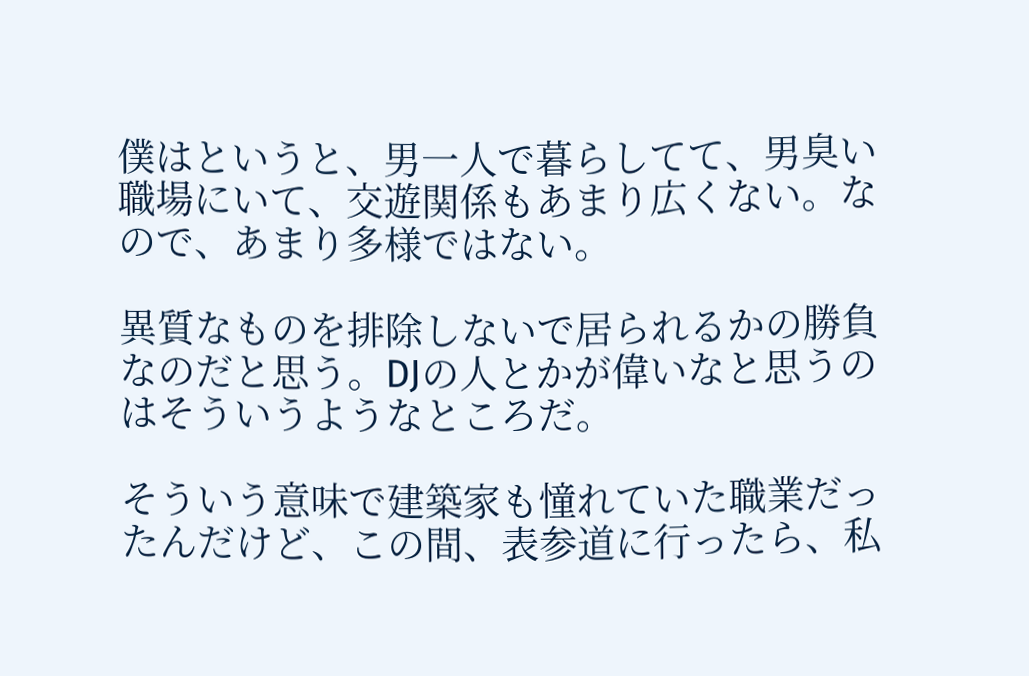僕はというと、男一人で暮らしてて、男臭い職場にいて、交遊関係もあまり広くない。なので、あまり多様ではない。

異質なものを排除しないで居られるかの勝負なのだと思う。DJの人とかが偉いなと思うのはそういうようなところだ。

そういう意味で建築家も憧れていた職業だったんだけど、この間、表参道に行ったら、私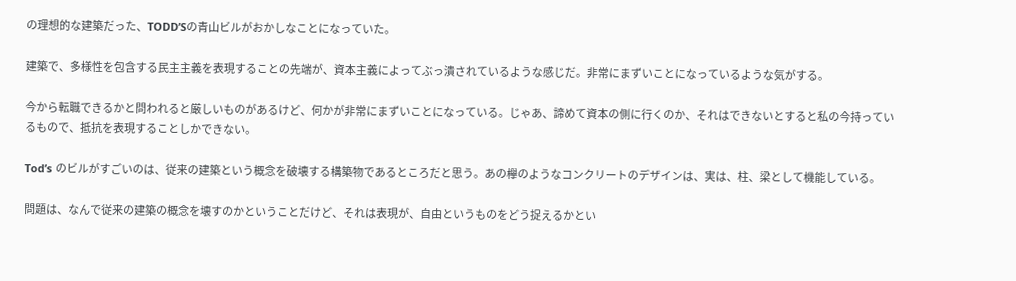の理想的な建築だった、TODD’Sの青山ビルがおかしなことになっていた。

建築で、多様性を包含する民主主義を表現することの先端が、資本主義によってぶっ潰されているような感じだ。非常にまずいことになっているような気がする。

今から転職できるかと問われると厳しいものがあるけど、何かが非常にまずいことになっている。じゃあ、諦めて資本の側に行くのか、それはできないとすると私の今持っているもので、抵抗を表現することしかできない。

Tod’s のビルがすごいのは、従来の建築という概念を破壊する構築物であるところだと思う。あの欅のようなコンクリートのデザインは、実は、柱、梁として機能している。

問題は、なんで従来の建築の概念を壊すのかということだけど、それは表現が、自由というものをどう捉えるかとい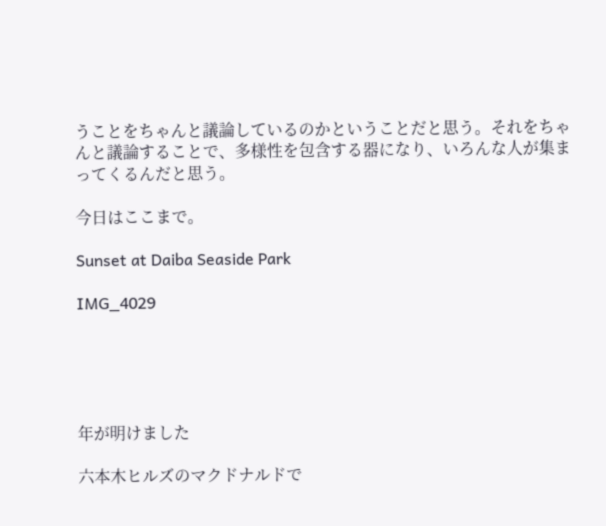うことをちゃんと議論しているのかということだと思う。それをちゃんと議論することで、多様性を包含する器になり、いろんな人が集まってくるんだと思う。

今日はここまで。

Sunset at Daiba Seaside Park

IMG_4029





年が明けました

六本木ヒルズのマクドナルドで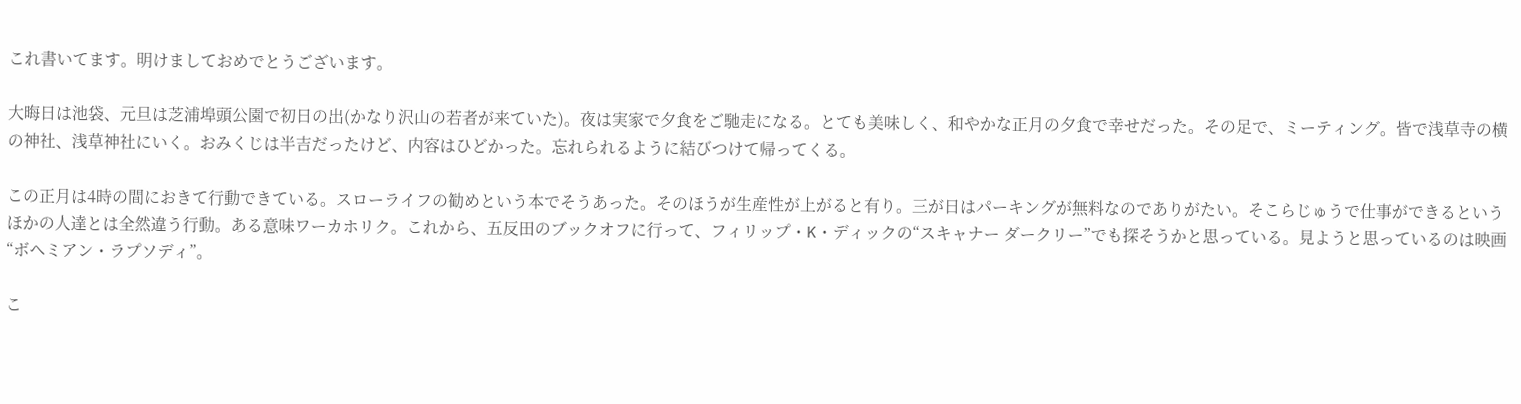これ書いてます。明けましておめでとうございます。

大晦日は池袋、元旦は芝浦埠頭公園で初日の出(かなり沢山の若者が来ていた)。夜は実家で夕食をご馳走になる。とても美味しく、和やかな正月の夕食で幸せだった。その足で、ミーティング。皆で浅草寺の横の神社、浅草神社にいく。おみくじは半吉だったけど、内容はひどかった。忘れられるように結びつけて帰ってくる。

この正月は4時の間におきて行動できている。スローライフの勧めという本でそうあった。そのほうが生産性が上がると有り。三が日はパーキングが無料なのでありがたい。そこらじゅうで仕事ができるというほかの人達とは全然違う行動。ある意味ワーカホリク。これから、五反田のブックオフに行って、フィリップ・K・ディックの“スキャナー ダークリー”でも探そうかと思っている。見ようと思っているのは映画“ボヘミアン・ラプソディ”。

こ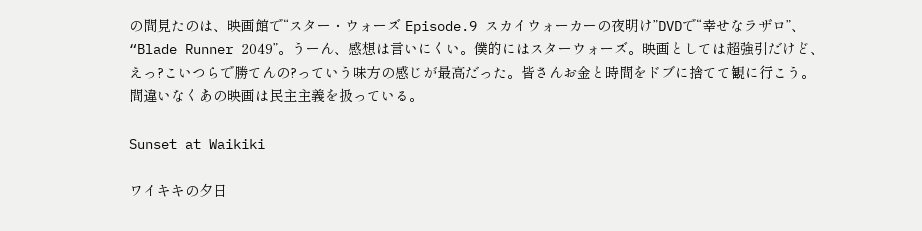の間見たのは、映画館で“スター・ウォーズ Episode.9 スカイウォーカーの夜明け”DVDで“幸せなラザロ”、“Blade Runner 2049”。うーん、感想は言いにくい。僕的にはスターウォーズ。映画としては超強引だけど、えっ?こいつらで勝てんの?っていう味方の感じが最高だった。皆さんお金と時間をドブに捨てて観に行こう。間違いなくあの映画は民主主義を扱っている。

Sunset at Waikiki

ワイキキの夕日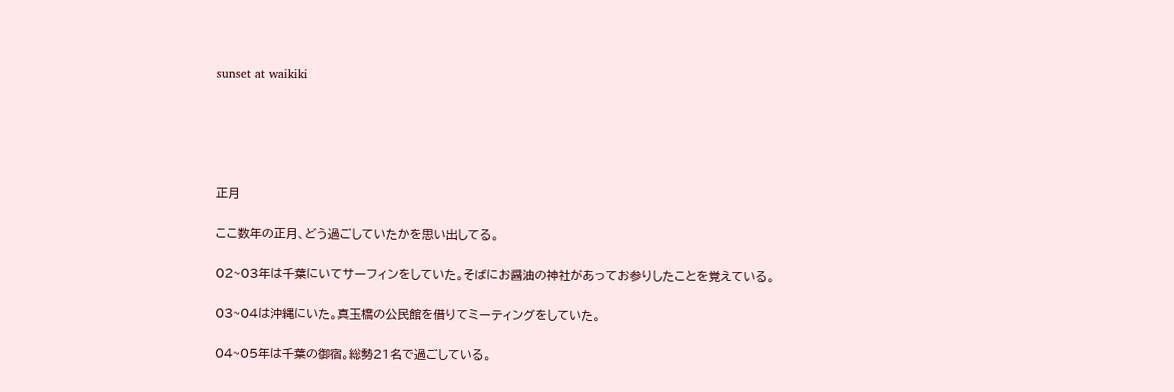sunset at waikiki





正月

ここ数年の正月、どう過ごしていたかを思い出してる。

02~03年は千葉にいてサーフィンをしていた。そばにお醤油の神社があってお参りしたことを覚えている。

03~04は沖縄にいた。真玉橋の公民館を借りてミーティングをしていた。

04~05年は千葉の御宿。総勢21名で過ごしている。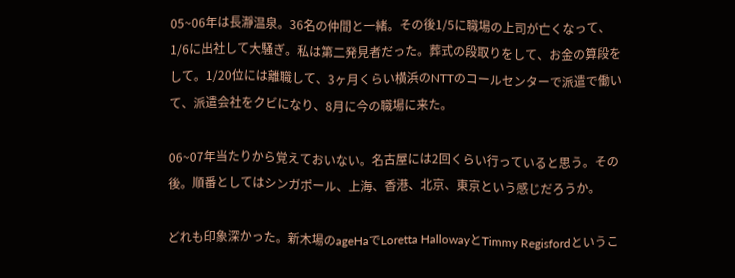05~06年は長瀞温泉。36名の仲間と一緒。その後1/5に職場の上司が亡くなって、1/6に出社して大騒ぎ。私は第二発見者だった。葬式の段取りをして、お金の算段をして。1/20位には離職して、3ヶ月くらい横浜のNTTのコールセンターで派遣で働いて、派遣会社をクビになり、8月に今の職場に来た。

06~07年当たりから覚えておいない。名古屋には2回くらい行っていると思う。その後。順番としてはシンガポール、上海、香港、北京、東京という感じだろうか。

どれも印象深かった。新木場のageHaでLoretta HallowayとTimmy Regisfordというこ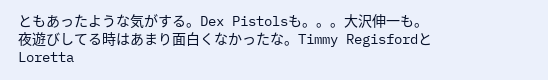ともあったような気がする。Dex Pistolsも。。。大沢伸一も。夜遊びしてる時はあまり面白くなかったな。Timmy RegisfordとLoretta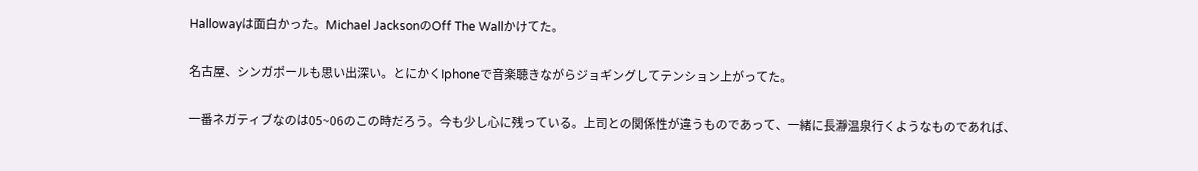Hallowayは面白かった。Michael JacksonのOff The Wallかけてた。

名古屋、シンガポールも思い出深い。とにかくIphoneで音楽聴きながらジョギングしてテンション上がってた。

一番ネガティブなのは05~06のこの時だろう。今も少し心に残っている。上司との関係性が違うものであって、一緒に長瀞温泉行くようなものであれば、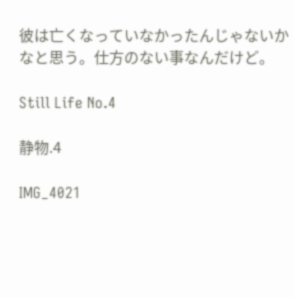彼は亡くなっていなかったんじゃないかなと思う。仕方のない事なんだけど。

Still Life No.4

静物.4

IMG_4021